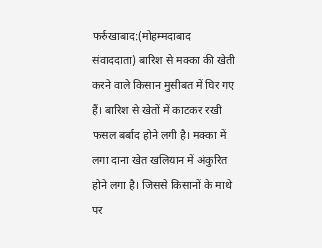फर्रुखाबाद:(मोहम्मदाबाद संवाददाता) बारिश से मक्का की खेती करने वाले किसान मुसीबत में घिर गए हैं। बारिश से खेतों में काटकर रखी फसल बर्बाद होने लगी है। मक्का में लगा दाना खेत खलियान में अंकुरित होने लगा है। जिससे किसानों के माथे पर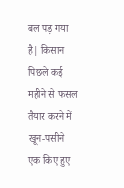बल पड़ गया है| किसान पिछले कई महीने से फसल तैयार करने में खून-पसीने एक किए हुए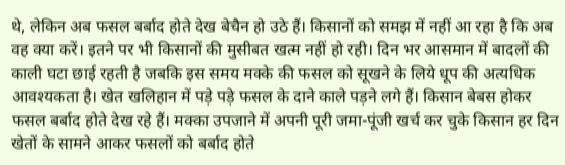थे, लेकिन अब फसल बर्बाद होते देख बेचैन हो उठे हैं। किसानों को समझ में नहीं आ रहा है कि अब वह क्या करें। इतने पर भी किसानों की मुसीबत खत्म नहीं हो रही। दिन भर आसमान में बादलों की काली घटा छाई रहती है जबकि इस समय मक्के की फसल को सूखने के लिये धूप की अत्यधिक आवश्यकता है। खेत खलिहान में पड़े पड़े फसल के दाने काले पड़ने लगे हैं। किसान बेबस होकर फसल बर्बाद होते देख रहे हैं। मक्का उपजाने में अपनी पूरी जमा-पूंजी खर्च कर चुके किसान हर दिन खेतों के सामने आकर फसलों को बर्बाद होते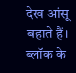देख आंसू बहाते हैं। ब्लॉक के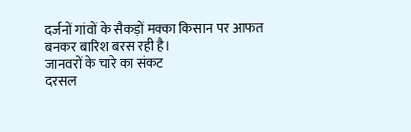दर्जनों गांवों के सैकड़ों मक्का किसान पर आफत बनकर बारिश बरस रही है।
जानवरों के चारे का संकट
दरसल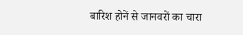बारिश होनें से जानवरों का चारा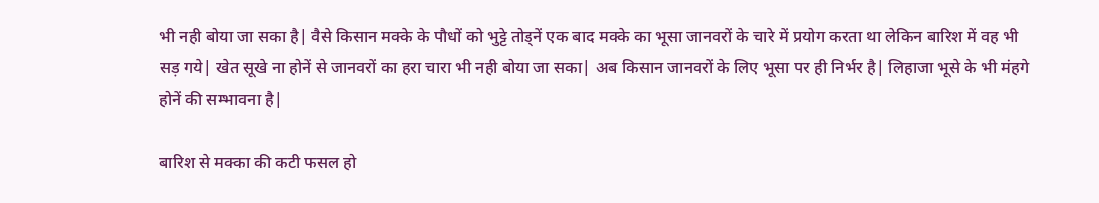भी नही बोया जा सका है| वैसे किसान मक्के के पौधों को भुट्टे तोड्नें एक बाद मक्के का भूसा जानवरों के चारे में प्रयोग करता था लेकिन बारिश में वह भी सड़ गये| खेत सूखे ना होनें से जानवरों का हरा चारा भी नही बोया जा सका| अब किसान जानवरों के लिए भूसा पर ही निर्भर है| लिहाजा भूसे के भी मंहगे होनें की सम्भावना है|

बारिश से मक्का की कटी फसल हो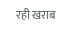रही खराब